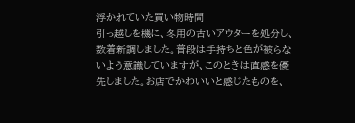浮かれていた買い物時間
引っ越しを機に、冬用の古いアウターを処分し、数着新調しました。普段は手持ちと色が被らないよう意識していますが、このときは直感を優先しました。お店でかわいいと感じたものを、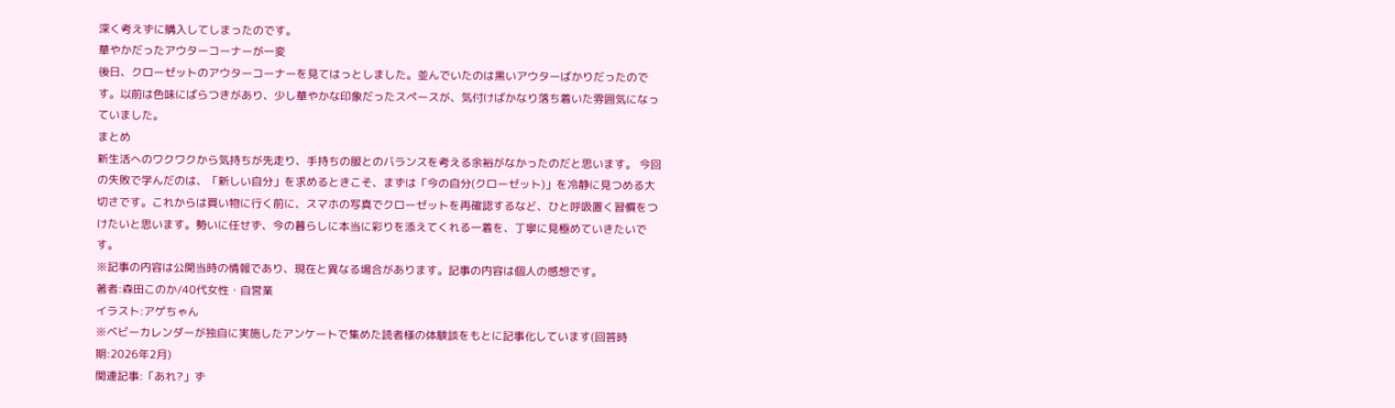深く考えずに購入してしまったのです。
華やかだったアウターコーナーが一変
後日、クローゼットのアウターコーナーを見てはっとしました。並んでいたのは黒いアウターばかりだったのです。以前は色味にばらつきがあり、少し華やかな印象だったスペースが、気付けばかなり落ち着いた雰囲気になっていました。
まとめ
新生活へのワクワクから気持ちが先走り、手持ちの服とのバランスを考える余裕がなかったのだと思います。 今回の失敗で学んだのは、「新しい自分」を求めるときこそ、まずは「今の自分(クローゼット)」を冷静に見つめる大切さです。これからは買い物に行く前に、スマホの写真でクローゼットを再確認するなど、ひと呼吸置く習慣をつけたいと思います。勢いに任せず、今の暮らしに本当に彩りを添えてくれる一着を、丁寧に見極めていきたいです。
※記事の内容は公開当時の情報であり、現在と異なる場合があります。記事の内容は個人の感想です。
著者:森田このか/40代女性・自営業
イラスト:アゲちゃん
※ベビーカレンダーが独自に実施したアンケートで集めた読者様の体験談をもとに記事化しています(回答時期:2026年2月)
関連記事:「あれ?」ず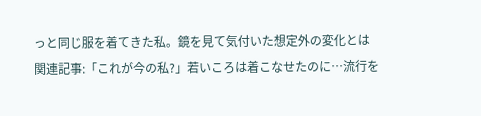っと同じ服を着てきた私。鏡を見て気付いた想定外の変化とは
関連記事:「これが今の私?」若いころは着こなせたのに…流行を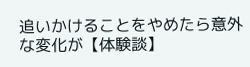追いかけることをやめたら意外な変化が【体験談】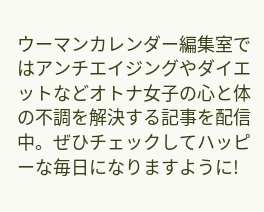ウーマンカレンダー編集室ではアンチエイジングやダイエットなどオトナ女子の心と体の不調を解決する記事を配信中。ぜひチェックしてハッピーな毎日になりますように!